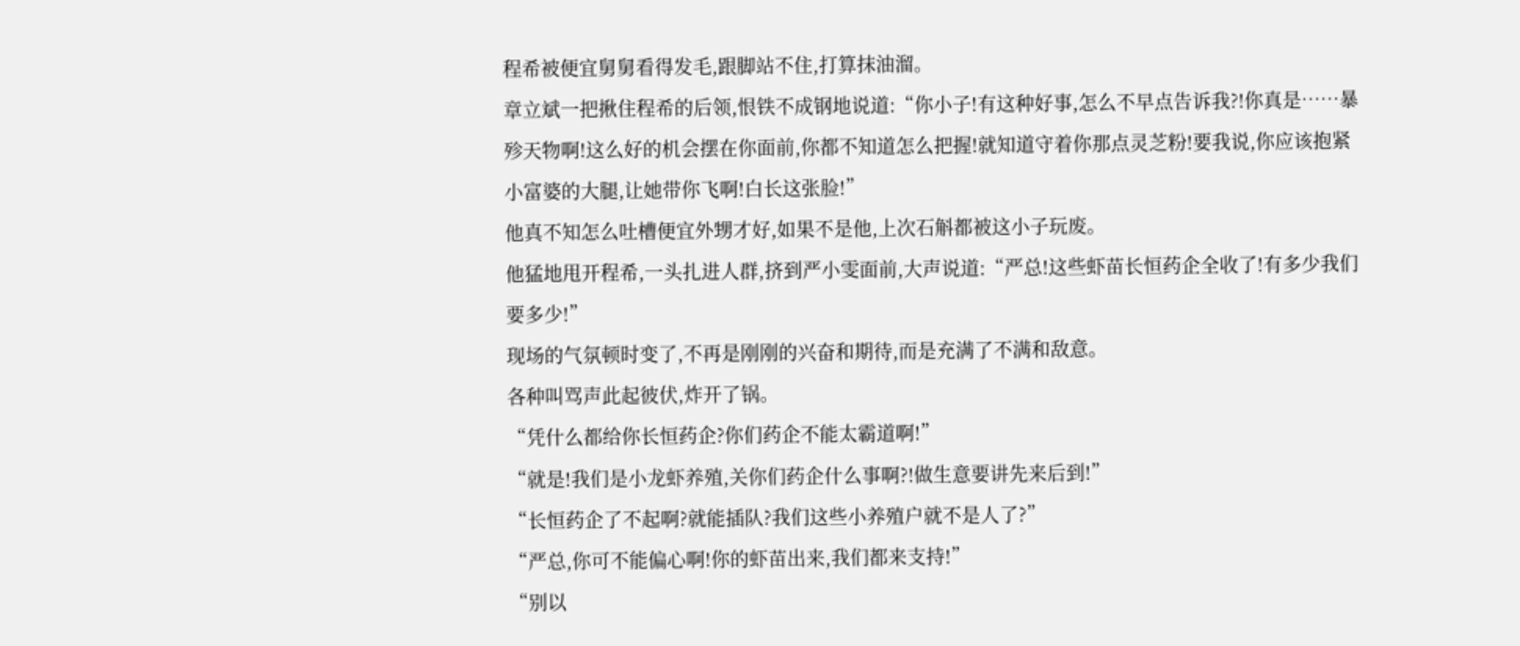程希被便宜舅舅看得发毛,跟脚站不住,打算抹油溜。
章立斌一把揪住程希的后领,恨铁不成钢地说道:“你小子!有这种好事,怎么不早点告诉我?!你真是……暴殄天物啊!这么好的机会摆在你面前,你都不知道怎么把握!就知道守着你那点灵芝粉!要我说,你应该抱紧小富婆的大腿,让她带你飞啊!白长这张脸!”
他真不知怎么吐槽便宜外甥才好,如果不是他,上次石斛都被这小子玩废。
他猛地甩开程希,一头扎进人群,挤到严小雯面前,大声说道:“严总!这些虾苗长恒药企全收了!有多少我们要多少!”
现场的气氛顿时变了,不再是刚刚的兴奋和期待,而是充满了不满和敌意。
各种叫骂声此起彼伏,炸开了锅。
“凭什么都给你长恒药企?你们药企不能太霸道啊!”
“就是!我们是小龙虾养殖,关你们药企什么事啊?!做生意要讲先来后到!”
“长恒药企了不起啊?就能插队?我们这些小养殖户就不是人了?”
“严总,你可不能偏心啊!你的虾苗出来,我们都来支持!”
“别以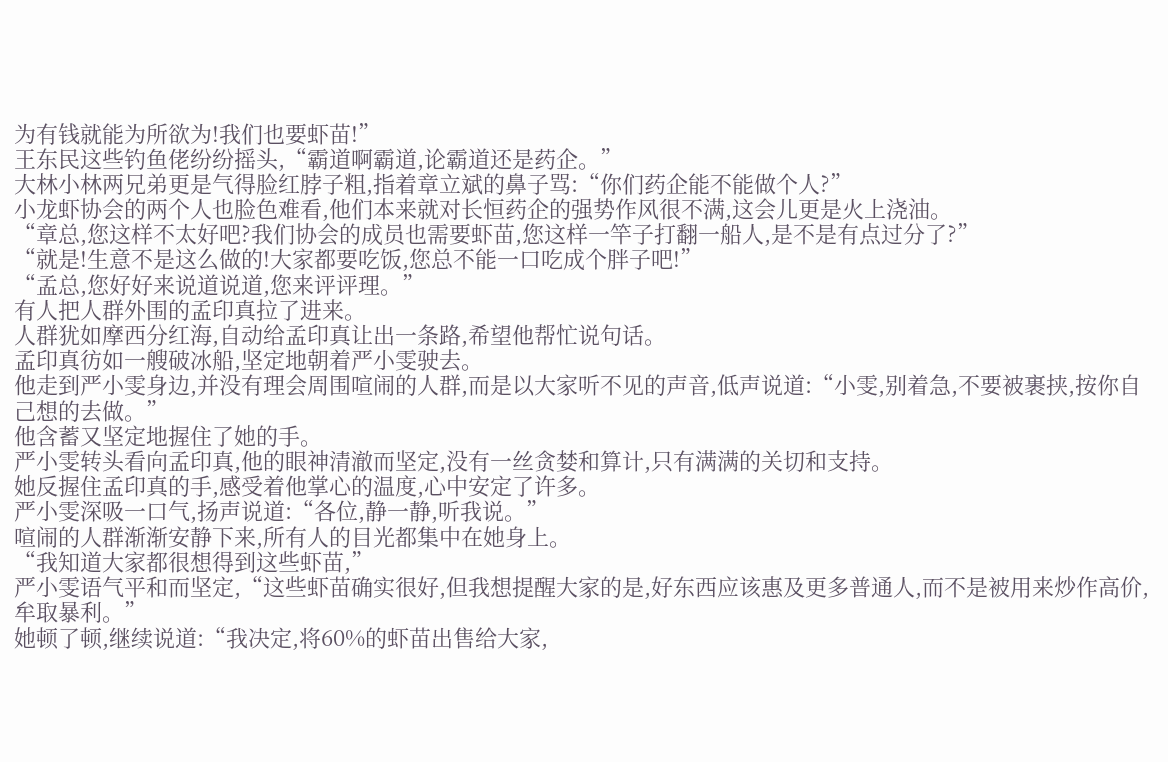为有钱就能为所欲为!我们也要虾苗!”
王东民这些钓鱼佬纷纷摇头,“霸道啊霸道,论霸道还是药企。”
大林小林两兄弟更是气得脸红脖子粗,指着章立斌的鼻子骂:“你们药企能不能做个人?”
小龙虾协会的两个人也脸色难看,他们本来就对长恒药企的强势作风很不满,这会儿更是火上浇油。
“章总,您这样不太好吧?我们协会的成员也需要虾苗,您这样一竿子打翻一船人,是不是有点过分了?”
“就是!生意不是这么做的!大家都要吃饭,您总不能一口吃成个胖子吧!”
“孟总,您好好来说道说道,您来评评理。”
有人把人群外围的孟印真拉了进来。
人群犹如摩西分红海,自动给孟印真让出一条路,希望他帮忙说句话。
孟印真彷如一艘破冰船,坚定地朝着严小雯驶去。
他走到严小雯身边,并没有理会周围喧闹的人群,而是以大家听不见的声音,低声说道:“小雯,别着急,不要被裹挟,按你自己想的去做。”
他含蓄又坚定地握住了她的手。
严小雯转头看向孟印真,他的眼神清澈而坚定,没有一丝贪婪和算计,只有满满的关切和支持。
她反握住孟印真的手,感受着他掌心的温度,心中安定了许多。
严小雯深吸一口气,扬声说道:“各位,静一静,听我说。”
喧闹的人群渐渐安静下来,所有人的目光都集中在她身上。
“我知道大家都很想得到这些虾苗,”
严小雯语气平和而坚定,“这些虾苗确实很好,但我想提醒大家的是,好东西应该惠及更多普通人,而不是被用来炒作高价,牟取暴利。”
她顿了顿,继续说道:“我决定,将60%的虾苗出售给大家,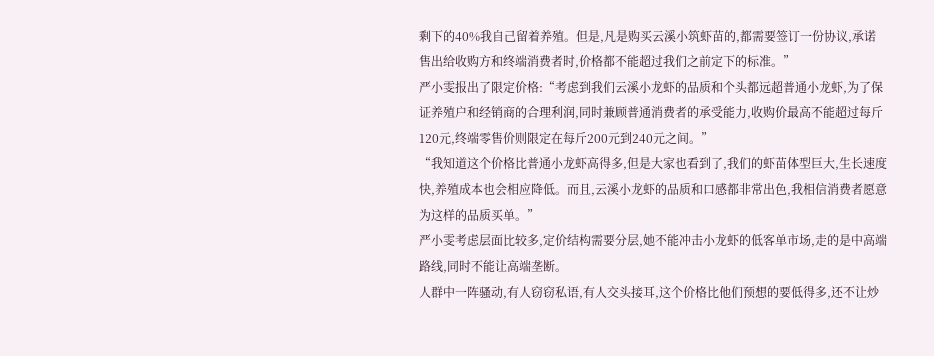剩下的40%我自己留着养殖。但是,凡是购买云溪小筑虾苗的,都需要签订一份协议,承诺售出给收购方和终端消费者时,价格都不能超过我们之前定下的标准。”
严小雯报出了限定价格:“考虑到我们云溪小龙虾的品质和个头都远超普通小龙虾,为了保证养殖户和经销商的合理利润,同时兼顾普通消费者的承受能力,收购价最高不能超过每斤120元,终端零售价则限定在每斤200元到240元之间。”
“我知道这个价格比普通小龙虾高得多,但是大家也看到了,我们的虾苗体型巨大,生长速度快,养殖成本也会相应降低。而且,云溪小龙虾的品质和口感都非常出色,我相信消费者愿意为这样的品质买单。”
严小雯考虑层面比较多,定价结构需要分层,她不能冲击小龙虾的低客单市场,走的是中高端路线,同时不能让高端垄断。
人群中一阵骚动,有人窃窃私语,有人交头接耳,这个价格比他们预想的要低得多,还不让炒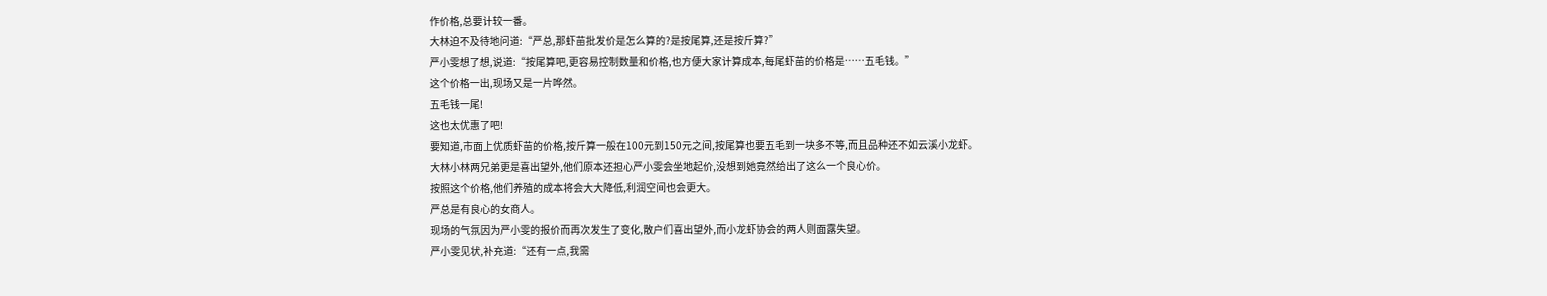作价格,总要计较一番。
大林迫不及待地问道:“严总,那虾苗批发价是怎么算的?是按尾算,还是按斤算?”
严小雯想了想,说道:“按尾算吧,更容易控制数量和价格,也方便大家计算成本,每尾虾苗的价格是……五毛钱。”
这个价格一出,现场又是一片哗然。
五毛钱一尾!
这也太优惠了吧!
要知道,市面上优质虾苗的价格,按斤算一般在100元到150元之间,按尾算也要五毛到一块多不等,而且品种还不如云溪小龙虾。
大林小林两兄弟更是喜出望外,他们原本还担心严小雯会坐地起价,没想到她竟然给出了这么一个良心价。
按照这个价格,他们养殖的成本将会大大降低,利润空间也会更大。
严总是有良心的女商人。
现场的气氛因为严小雯的报价而再次发生了变化,散户们喜出望外,而小龙虾协会的两人则面露失望。
严小雯见状,补充道:“还有一点,我需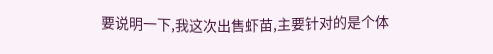要说明一下,我这次出售虾苗,主要针对的是个体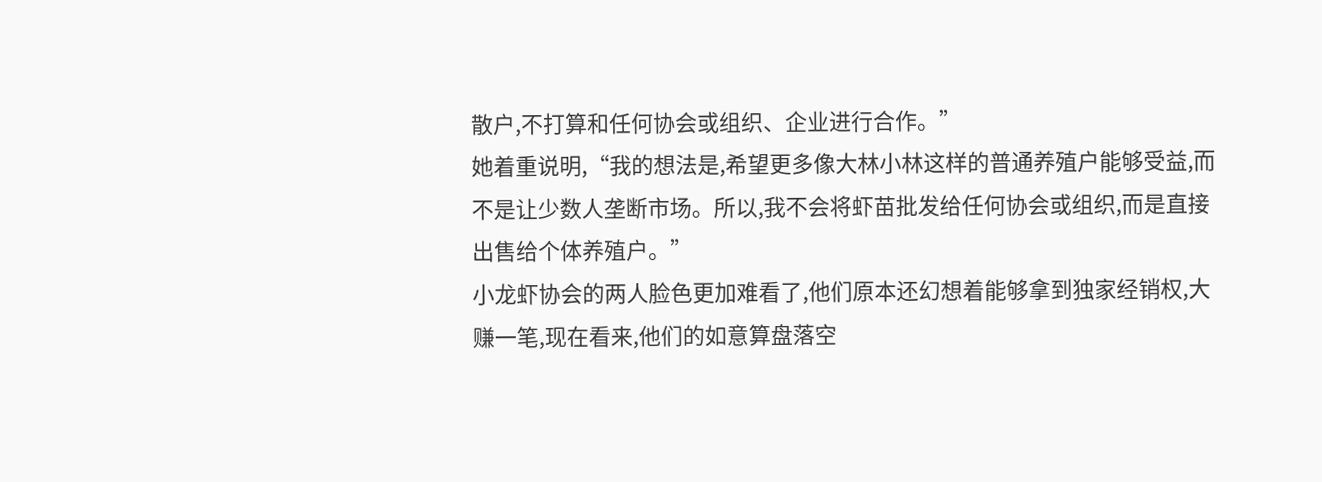散户,不打算和任何协会或组织、企业进行合作。”
她着重说明,“我的想法是,希望更多像大林小林这样的普通养殖户能够受益,而不是让少数人垄断市场。所以,我不会将虾苗批发给任何协会或组织,而是直接出售给个体养殖户。”
小龙虾协会的两人脸色更加难看了,他们原本还幻想着能够拿到独家经销权,大赚一笔,现在看来,他们的如意算盘落空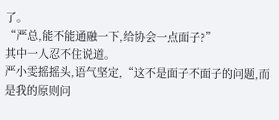了。
“严总,能不能通融一下,给协会一点面子?”
其中一人忍不住说道。
严小雯摇摇头,语气坚定,“这不是面子不面子的问题,而是我的原则问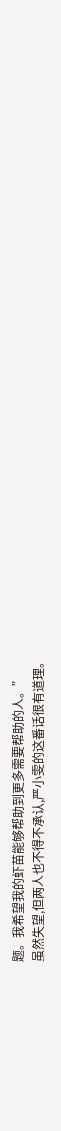题。我希望我的虾苗能够帮助到更多需要帮助的人。”
虽然失望,但两人也不得不承认,严小雯的这番话很有道理。